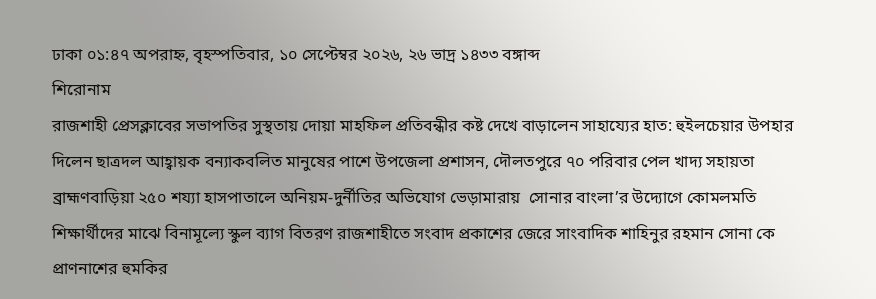ঢাকা ০১:৪৭ অপরাহ্ন, বৃহস্পতিবার, ১০ সেপ্টেম্বর ২০২৬, ২৬ ভাদ্র ১৪৩৩ বঙ্গাব্দ
শিরোনাম
রাজশাহী প্রেসক্লাবের সভাপতির সুস্থতায় দোয়া মাহফিল প্রতিবন্ধীর কষ্ট দেখে বাড়ালেন সাহায্যের হাত: হুইলচেয়ার উপহার দিলেন ছাত্রদল আহ্বায়ক বন্যাকবলিত মানুষের পাশে উপজেলা প্রশাসন, দৌলতপুরে ৭০ পরিবার পেল খাদ্য সহায়তা ব্রাহ্মণবাড়িয়া ২৫০ শয্যা হাসপাতালে অনিয়ম-দুর্নীতির অভিযোগ ভেড়ামারায়  সোনার বাংলা’র উদ্যোগে কোমলমতি শিক্ষার্থীদের মাঝে বিনামূল্যে স্কুল ব্যাগ বিতরণ রাজশাহীতে সংবাদ প্রকাশের জেরে সাংবাদিক শাহিনুর রহমান সোনা কে প্রাণনাশের হুমকির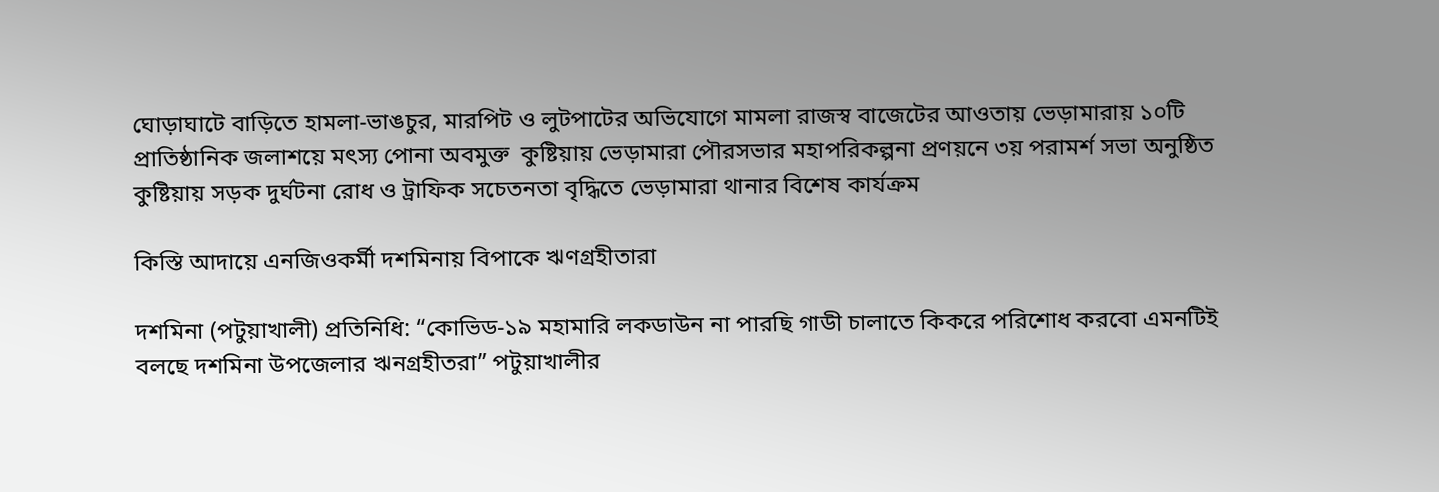ঘোড়াঘাটে বাড়িতে হামলা-ভাঙচুর, মারপিট ও লুটপাটের অভিযোগে মামলা রাজস্ব বাজেটের আওতায় ভেড়ামারায় ১০টি প্রাতিষ্ঠানিক জলাশয়ে মৎস্য পোনা অবমুক্ত  কুষ্টিয়ায় ভেড়ামারা পৌরসভার মহাপরিকল্পনা প্রণয়নে ৩য় পরামর্শ সভা অনুষ্ঠিত  কুষ্টিয়ায় সড়ক দুর্ঘটনা রোধ ও ট্রাফিক সচেতনতা বৃদ্ধিতে ভেড়ামারা থানার বিশেষ কার্যক্রম

কিস্তি আদায়ে এনজিওকর্মী দশমিনায় বিপাকে ঋণগ্রহীতারা

দশমিনা (পটুয়াখালী) প্রতিনিধি: “কোভিড-১৯ মহামারি লকডাউন না পারছি গাডী চালাতে কিকরে পরিশোধ করবো এমনটিই বলছে দশমিনা উপজেলার ঋনগ্রহীতরা” পটুয়াখালীর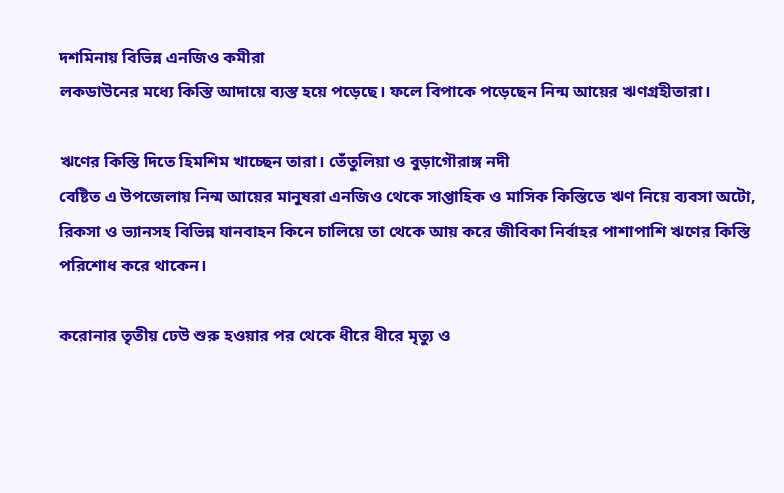দশমিনায় বিভিন্ন এনজিও কমীরা
লকডাউনের মধ্যে কিস্তি আদায়ে ব্যস্ত হয়ে পড়েছে। ফলে বিপাকে পড়েছেন নিন্ম আয়ের ঋণগ্রহীতারা।

ঋণের কিস্তি দিতে হিমশিম খাচ্ছেন তারা। তেঁতুলিয়া ও বুড়াগৌরাঙ্গ নদী
বেষ্টিত এ উপজেলায় নিন্ম আয়ের মানুষরা এনজিও থেকে সাপ্তাহিক ও মাসিক কিস্তিতে ঋণ নিয়ে ব্যবসা অটো, রিকসা ও ভ্যানসহ বিভিন্ন যানবাহন কিনে চালিয়ে তা থেকে আয় করে জীবিকা নির্বাহর পাশাপাশি ঋণের কিস্তি পরিশোধ করে থাকেন।

করোনার তৃতীয় ঢেউ শুরু হওয়ার পর থেকে ধীরে ধীরে মৃত্যু ও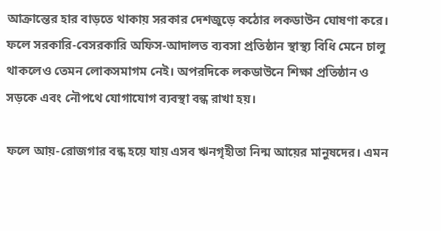আক্রান্তের হার বাড়তে থাকায় সরকার দেশজুড়ে কঠোর লকডাউন ঘোষণা করে। ফলে সরকারি-বেসরকারি অফিস-আদালত ব্যবসা প্রতিষ্ঠান স্থাস্থ্য বিধি মেনে চালু থাকলেও তেমন লোকসমাগম নেই। অপরদিকে লকডাউনে শিক্ষা প্রতিষ্ঠান ও সড়কে এবং নৌপথে যোগাযোগ ব্যবস্থা বন্ধ রাখা হয়।

ফলে আয়-রোজগার বন্ধ হয়ে যায় এসব ঋনগৃহীতা নিন্ম আয়ের মানুষদের। এমন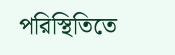পরিস্থিতিতে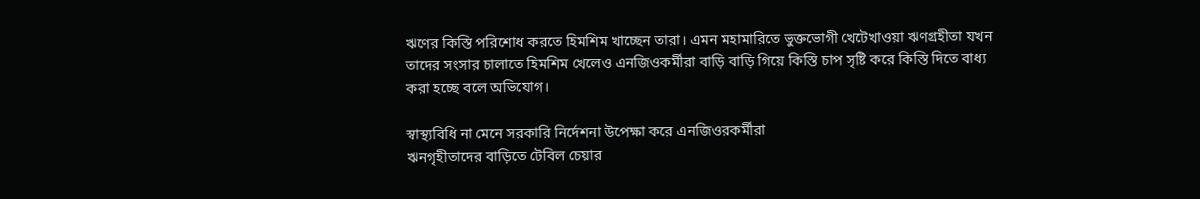ঋণের কিস্তি পরিশোধ করতে হিমশিম খাচ্ছেন তারা। এমন মহামারিতে ভুক্তভোগী খেটেখাওয়া ঋণগ্রহীতা যখন তাদের সংসার চালাতে হিমশিম খেলেও এনজিওকর্মীরা বাড়ি বাড়ি গিয়ে কিস্তি চাপ সৃষ্টি করে কিস্তি দিতে বাধ্য করা হচ্ছে বলে অভিযোগ।

স্বাস্থ্যবিধি না মেনে সরকারি নির্দেশনা উপেক্ষা করে এনজিওরকর্মীরা
ঋনগৃহীতাদের বাড়িতে টেবিল চেয়ার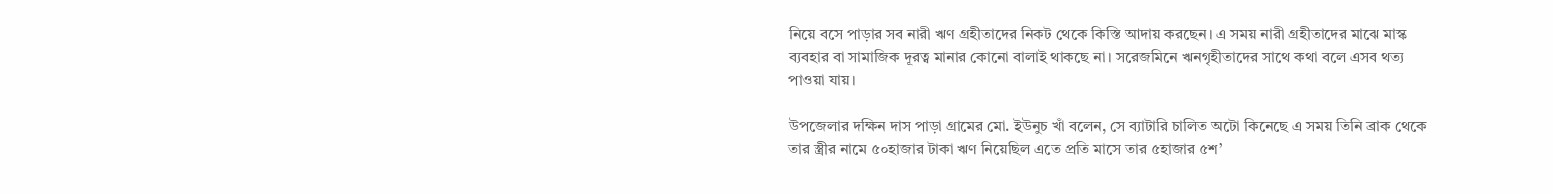নিয়ে বসে পাড়ার সব নারী ঋণ গ্রহীতাদের নিকট থেকে কিস্তি আদায় করছেন। এ সময় নারী গ্রহীতাদের মাঝে মাস্ক ব্যবহার বা সামাজিক দূরত্ব মানার কোনো বালাই থাকছে না। সরেজমিনে ঋনগৃহীতাদের সাথে কথা বলে এসব থত্য পাওয়া যায়।

উপজেলার দক্ষিন দাস পাড়া গ্রামের মো. ইউনুচ খাঁ বলেন, সে ব্যাটারি চালিত অটো কিনেছে এ সময় তিনি ব্রাক থেকে তার স্ত্রীর নামে ৫০হাজার টাকা ঋণ নিয়েছিল এতে প্রতি মাসে তার ৫হাজার ৫শ’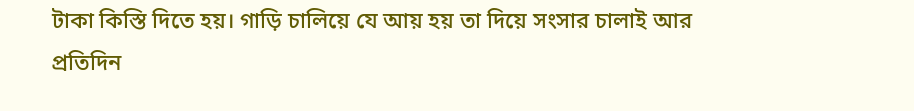টাকা কিস্তি দিতে হয়। গাড়ি চালিয়ে যে আয় হয় তা দিয়ে সংসার চালাই আর প্রতিদিন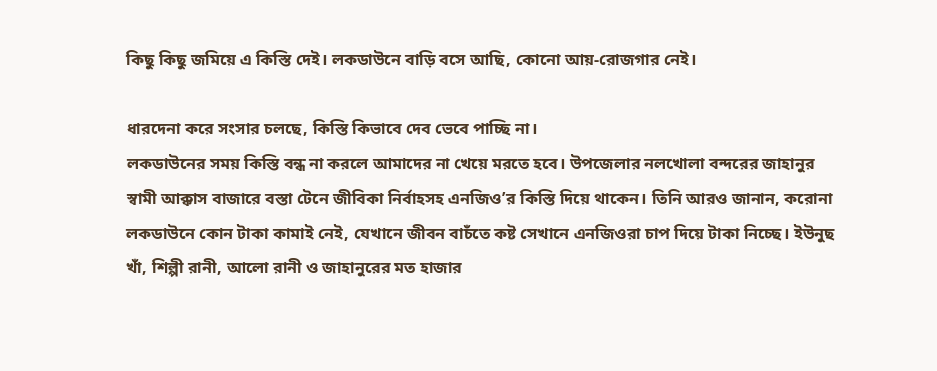কিছু কিছু জমিয়ে এ কিস্তি দেই। লকডাউনে বাড়ি বসে আছি, কোনো আয়-রোজগার নেই।

ধারদেনা করে সংসার চলছে, কিস্তি কিভাবে দেব ভেবে পাচ্ছি না।
লকডাউনের সময় কিস্তি বন্ধ না করলে আমাদের না খেয়ে মরতে হবে। উপজেলার নলখোলা বন্দরের জাহানুর স্বামী আক্কাস বাজারে বস্তা টেনে জীবিকা নির্বাহসহ এনজিও’র কিস্তি দিয়ে থাকেন। তিনি আরও জানান, করোনা লকডাউনে কোন টাকা কামাই নেই, যেখানে জীবন বাচঁতে কষ্ট সেখানে এনজিওরা চাপ দিয়ে টাকা নিচ্ছে। ইউনুছ খাঁ, শিল্পী রানী, আলো রানী ও জাহানুরের মত হাজার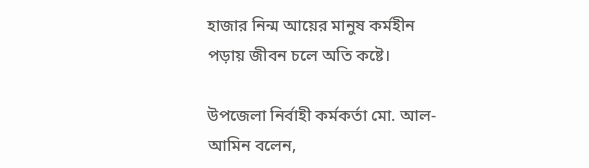হাজার নিন্ম আয়ের মানুষ কর্মহীন পড়ায় জীবন চলে অতি কষ্টে।

উপজেলা নির্বাহী কর্মকর্তা মো. আল-আমিন বলেন,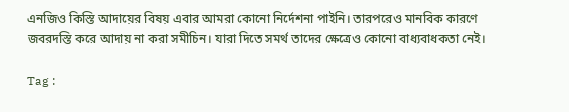এনজিও কিস্তি আদায়ের বিষয় এবার আমরা কোনো নির্দেশনা পাইনি। তারপরেও মানবিক কারণে জবরদস্তি করে আদায় না করা সমীচিন। যারা দিতে সমর্থ তাদের ক্ষেত্রেও কোনো বাধ্যবাধকতা নেই।

Tag :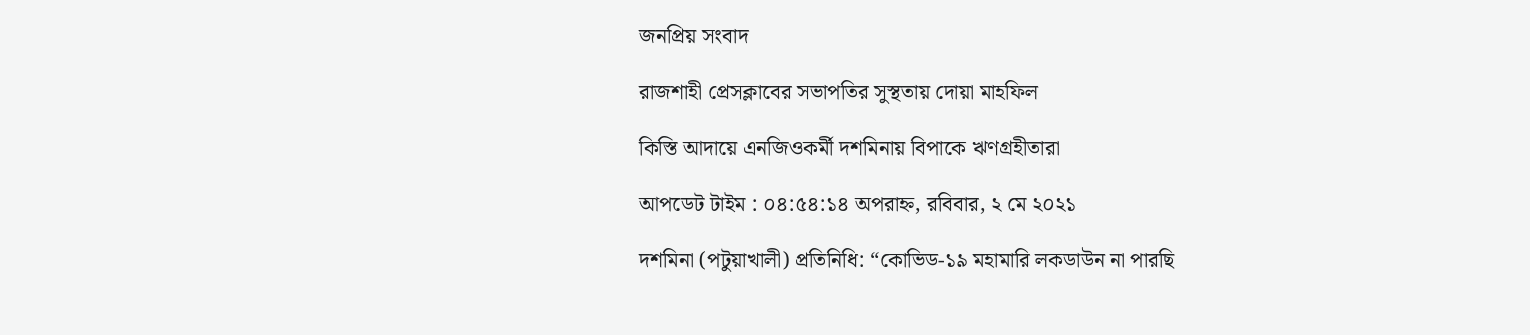জনপ্রিয় সংবাদ

রাজশাহী প্রেসক্লাবের সভাপতির সুস্থতায় দোয়া মাহফিল

কিস্তি আদায়ে এনজিওকর্মী দশমিনায় বিপাকে ঋণগ্রহীতারা

আপডেট টাইম : ০৪:৫৪:১৪ অপরাহ্ন, রবিবার, ২ মে ২০২১

দশমিনা (পটুয়াখালী) প্রতিনিধি: “কোভিড-১৯ মহামারি লকডাউন না পারছি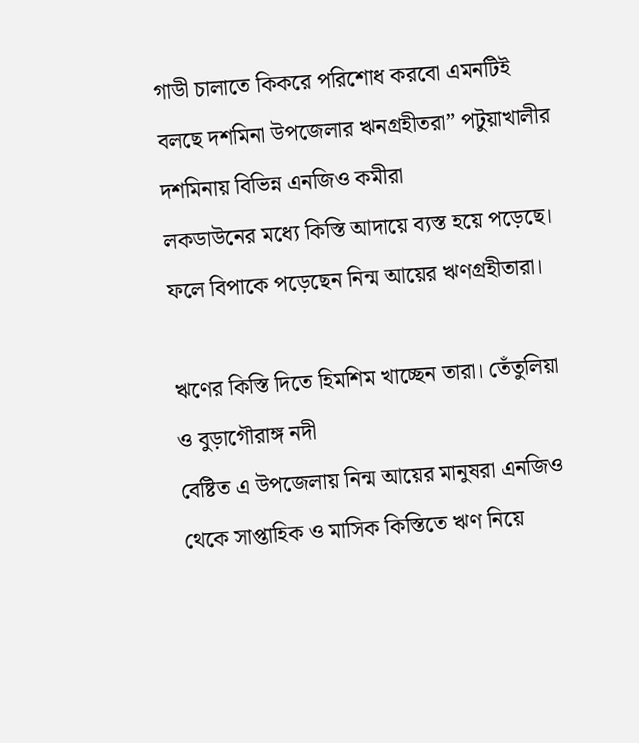গাডী চালাতে কিকরে পরিশোধ করবো এমনটিই বলছে দশমিনা উপজেলার ঋনগ্রহীতরা” পটুয়াখালীর দশমিনায় বিভিন্ন এনজিও কমীরা
লকডাউনের মধ্যে কিস্তি আদায়ে ব্যস্ত হয়ে পড়েছে। ফলে বিপাকে পড়েছেন নিন্ম আয়ের ঋণগ্রহীতারা।

ঋণের কিস্তি দিতে হিমশিম খাচ্ছেন তারা। তেঁতুলিয়া ও বুড়াগৌরাঙ্গ নদী
বেষ্টিত এ উপজেলায় নিন্ম আয়ের মানুষরা এনজিও থেকে সাপ্তাহিক ও মাসিক কিস্তিতে ঋণ নিয়ে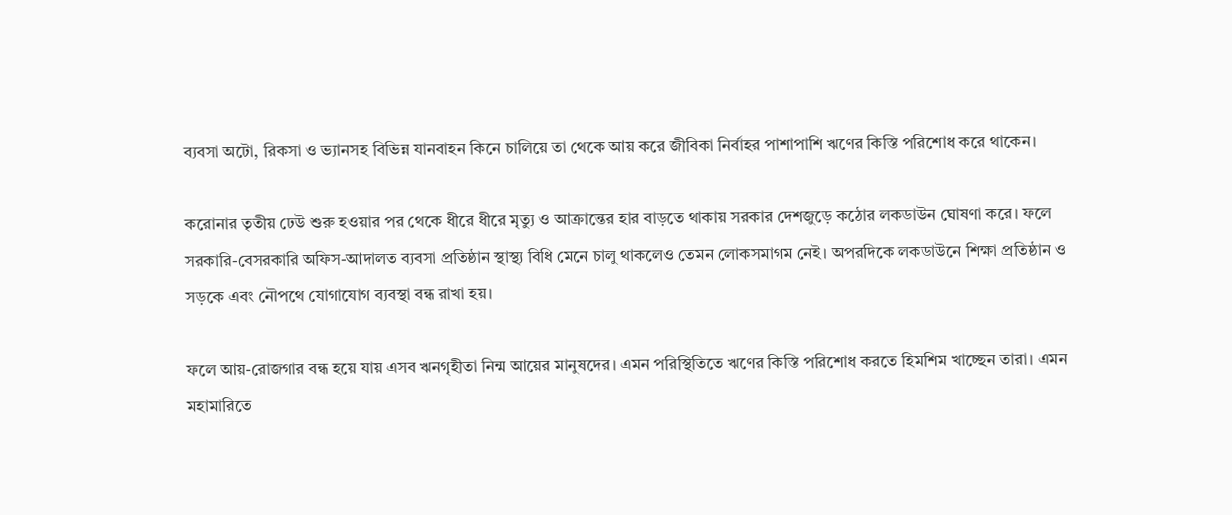ব্যবসা অটো, রিকসা ও ভ্যানসহ বিভিন্ন যানবাহন কিনে চালিয়ে তা থেকে আয় করে জীবিকা নির্বাহর পাশাপাশি ঋণের কিস্তি পরিশোধ করে থাকেন।

করোনার তৃতীয় ঢেউ শুরু হওয়ার পর থেকে ধীরে ধীরে মৃত্যু ও আক্রান্তের হার বাড়তে থাকায় সরকার দেশজুড়ে কঠোর লকডাউন ঘোষণা করে। ফলে সরকারি-বেসরকারি অফিস-আদালত ব্যবসা প্রতিষ্ঠান স্থাস্থ্য বিধি মেনে চালু থাকলেও তেমন লোকসমাগম নেই। অপরদিকে লকডাউনে শিক্ষা প্রতিষ্ঠান ও সড়কে এবং নৌপথে যোগাযোগ ব্যবস্থা বন্ধ রাখা হয়।

ফলে আয়-রোজগার বন্ধ হয়ে যায় এসব ঋনগৃহীতা নিন্ম আয়ের মানুষদের। এমন পরিস্থিতিতে ঋণের কিস্তি পরিশোধ করতে হিমশিম খাচ্ছেন তারা। এমন মহামারিতে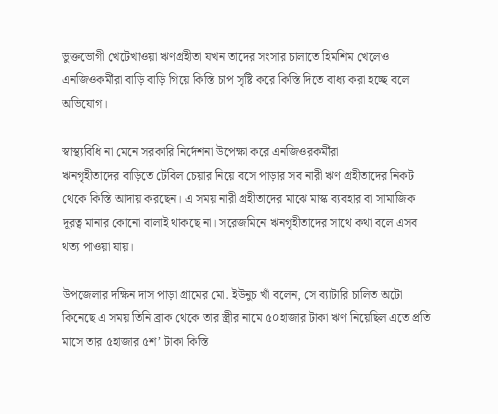ভুক্তভোগী খেটেখাওয়া ঋণগ্রহীতা যখন তাদের সংসার চালাতে হিমশিম খেলেও এনজিওকর্মীরা বাড়ি বাড়ি গিয়ে কিস্তি চাপ সৃষ্টি করে কিস্তি দিতে বাধ্য করা হচ্ছে বলে অভিযোগ।

স্বাস্থ্যবিধি না মেনে সরকারি নির্দেশনা উপেক্ষা করে এনজিওরকর্মীরা
ঋনগৃহীতাদের বাড়িতে টেবিল চেয়ার নিয়ে বসে পাড়ার সব নারী ঋণ গ্রহীতাদের নিকট থেকে কিস্তি আদায় করছেন। এ সময় নারী গ্রহীতাদের মাঝে মাস্ক ব্যবহার বা সামাজিক দূরত্ব মানার কোনো বালাই থাকছে না। সরেজমিনে ঋনগৃহীতাদের সাথে কথা বলে এসব থত্য পাওয়া যায়।

উপজেলার দক্ষিন দাস পাড়া গ্রামের মো. ইউনুচ খাঁ বলেন, সে ব্যাটারি চালিত অটো কিনেছে এ সময় তিনি ব্রাক থেকে তার স্ত্রীর নামে ৫০হাজার টাকা ঋণ নিয়েছিল এতে প্রতি মাসে তার ৫হাজার ৫শ’ টাকা কিস্তি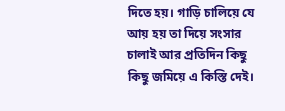দিতে হয়। গাড়ি চালিয়ে যে আয় হয় তা দিয়ে সংসার চালাই আর প্রতিদিন কিছু কিছু জমিয়ে এ কিস্তি দেই।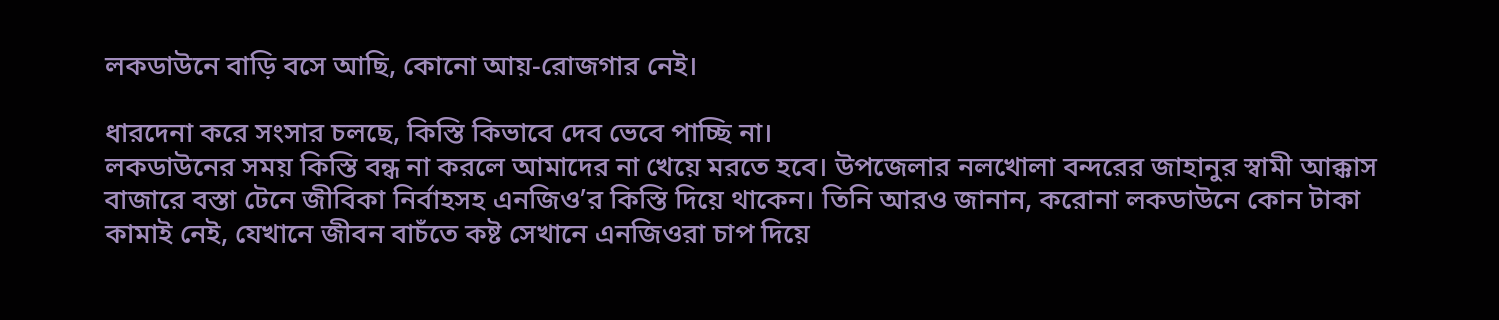লকডাউনে বাড়ি বসে আছি, কোনো আয়-রোজগার নেই।

ধারদেনা করে সংসার চলছে, কিস্তি কিভাবে দেব ভেবে পাচ্ছি না।
লকডাউনের সময় কিস্তি বন্ধ না করলে আমাদের না খেয়ে মরতে হবে। উপজেলার নলখোলা বন্দরের জাহানুর স্বামী আক্কাস বাজারে বস্তা টেনে জীবিকা নির্বাহসহ এনজিও’র কিস্তি দিয়ে থাকেন। তিনি আরও জানান, করোনা লকডাউনে কোন টাকা কামাই নেই, যেখানে জীবন বাচঁতে কষ্ট সেখানে এনজিওরা চাপ দিয়ে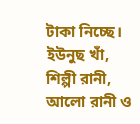টাকা নিচ্ছে। ইউনুছ খাঁ, শিল্পী রানী, আলো রানী ও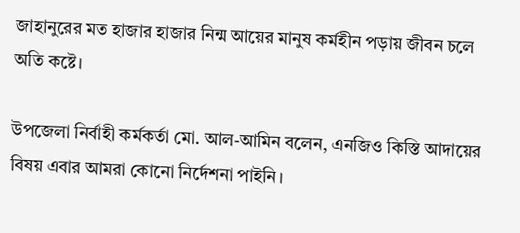জাহানুরের মত হাজার হাজার নিন্ম আয়ের মানুষ কর্মহীন পড়ায় জীবন চলে অতি কষ্টে।

উপজেলা নির্বাহী কর্মকর্তা মো. আল-আমিন বলেন, এনজিও কিস্তি আদায়ের বিষয় এবার আমরা কোনো নির্দেশনা পাইনি।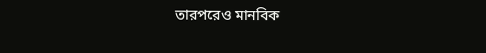তারপরেও মানবিক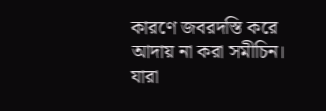কারণে জবরদস্তি করে আদায় না করা সমীচিন। যারা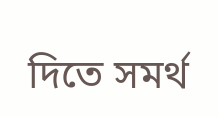দিতে সমর্থ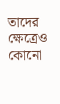তাদের ক্ষেত্রেও কোনো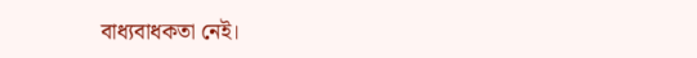বাধ্যবাধকতা নেই।